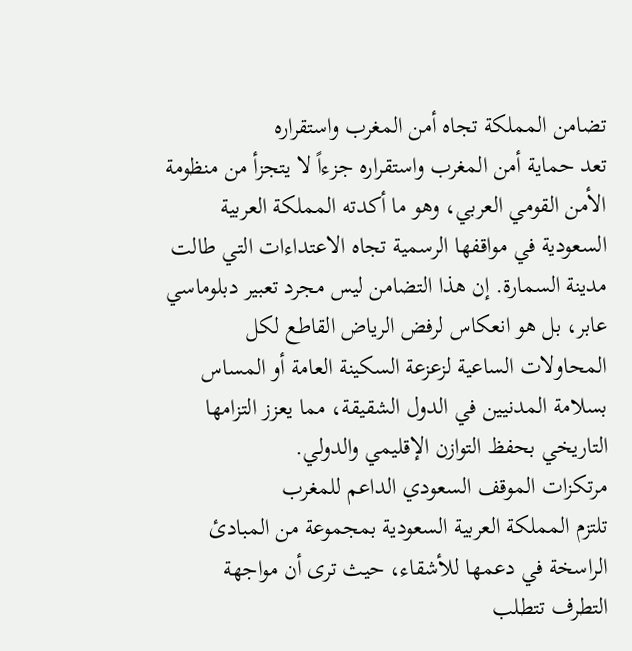تضامن المملكة تجاه أمن المغرب واستقراره
تعد حماية أمن المغرب واستقراره جزءاً لا يتجزأ من منظومة الأمن القومي العربي، وهو ما أكدته المملكة العربية السعودية في مواقفها الرسمية تجاه الاعتداءات التي طالت مدينة السمارة. إن هذا التضامن ليس مجرد تعبير دبلوماسي عابر، بل هو انعكاس لرفض الرياض القاطع لكل المحاولات الساعية لزعزعة السكينة العامة أو المساس بسلامة المدنيين في الدول الشقيقة، مما يعزز التزامها التاريخي بحفظ التوازن الإقليمي والدولي.
مرتكزات الموقف السعودي الداعم للمغرب
تلتزم المملكة العربية السعودية بمجموعة من المبادئ الراسخة في دعمها للأشقاء، حيث ترى أن مواجهة التطرف تتطلب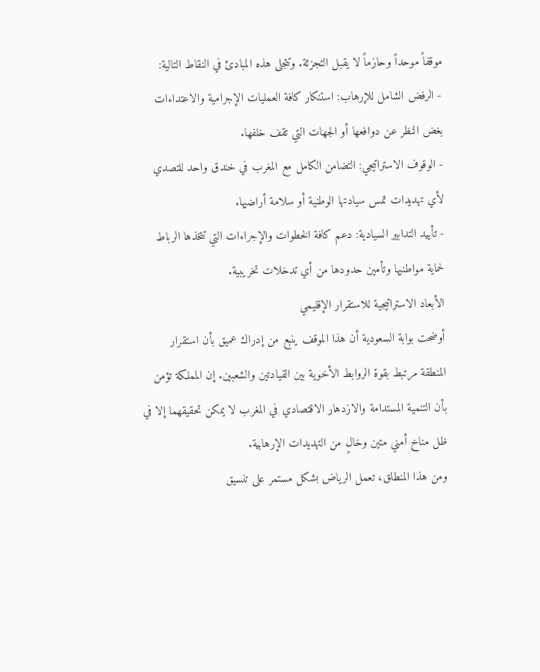موقفاً موحداً وحازماً لا يقبل التجزئة. وتتجلى هذه المبادئ في النقاط التالية:
- الرفض الشامل للإرهاب: استنكار كافة العمليات الإجرامية والاعتداءات بغض النظر عن دوافعها أو الجهات التي تقف خلفها.
- الوقوف الاستراتيجي: التضامن الكامل مع المغرب في خندق واحد للتصدي لأي تهديدات تمس سيادتها الوطنية أو سلامة أراضيها.
- تأييد التدابير السيادية: دعم كافة الخطوات والإجراءات التي تتخذها الرباط لحماية مواطنيها وتأمين حدودها من أي تدخلات تخريبية.
الأبعاد الاستراتيجية للاستقرار الإقليمي
أوضحت بوابة السعودية أن هذا الموقف ينبع من إدراك عميق بأن استقرار المنطقة مرتبط بقوة الروابط الأخوية بين القيادتين والشعبين. إن المملكة تؤمن بأن التنمية المستدامة والازدهار الاقتصادي في المغرب لا يمكن تحقيقهما إلا في ظل مناخ أمني متين وخالٍ من التهديدات الإرهابية.
ومن هذا المنطلق، تعمل الرياض بشكل مستمر على تنسيق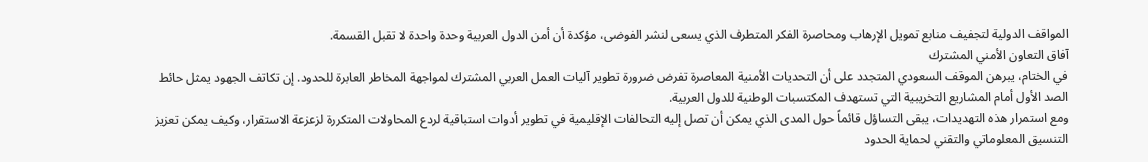المواقف الدولية لتجفيف منابع تمويل الإرهاب ومحاصرة الفكر المتطرف الذي يسعى لنشر الفوضى، مؤكدة أن أمن الدول العربية وحدة واحدة لا تقبل القسمة.
آفاق التعاون الأمني المشترك
في الختام، يبرهن الموقف السعودي المتجدد على أن التحديات الأمنية المعاصرة تفرض ضرورة تطوير آليات العمل العربي المشترك لمواجهة المخاطر العابرة للحدود. إن تكاتف الجهود يمثل حائط الصد الأول أمام المشاريع التخريبية التي تستهدف المكتسبات الوطنية للدول العربية.
ومع استمرار هذه التهديدات، يبقى التساؤل قائماً حول المدى الذي يمكن أن تصل إليه التحالفات الإقليمية في تطوير أدوات استباقية لردع المحاولات المتكررة لزعزعة الاستقرار، وكيف يمكن تعزيز التنسيق المعلوماتي والتقني لحماية الحدود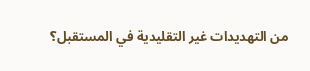من التهديدات غير التقليدية في المستقبل؟